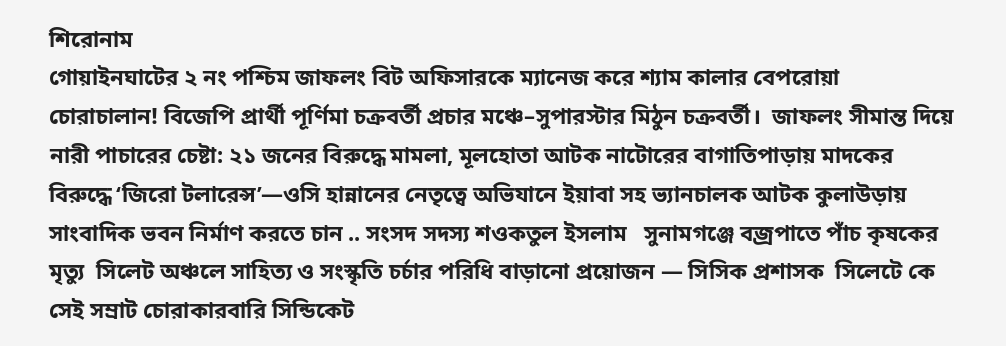শিরোনাম
গোয়াইনঘাটের ২ নং পশ্চিম জাফলং বিট অফিসারকে ম্যানেজ করে শ্যাম কালার বেপরোয়া চোরাচালান! বিজেপি প্রার্থী পূর্ণিমা চক্রবর্তী প্রচার মঞ্চে–সুপারস্টার মিঠুন চক্রবর্তী।  জাফলং সীমান্ত দিয়ে নারী পাচারের চেষ্টা: ২১ জনের বিরুদ্ধে মামলা, মূলহোতা আটক নাটোরের বাগাতিপাড়ায় মাদকের বিরুদ্ধে ‘জিরো টলারেন্স’—ওসি হান্নানের নেতৃত্বে অভিযানে ইয়াবা সহ ভ্যানচালক আটক কুলাউড়ায় সাংবাদিক ভবন নির্মাণ করতে চান .. সংসদ সদস্য শওকতুল ইসলাম   সুনামগঞ্জে বজ্রপাতে পাঁচ কৃষকের মৃত্যু  সিলেট অঞ্চলে সাহিত্য ও সংস্কৃতি চর্চার পরিধি বাড়ানো প্রয়োজন — সিসিক প্রশাসক  সিলেটে কে সেই সম্রাট চোরাকারবারি সিন্ডিকেট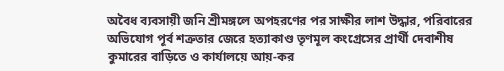অবৈধ ব্যবসায়ী জনি শ্রীমঙ্গলে অপহরণের পর সাক্ষীর লাশ উদ্ধার, পরিবারের অভিযোগ পূর্ব শত্রুতার জেরে হত্যাকাণ্ড তৃণমূল কংগ্রেসের প্রার্থী দেবাশীষ কুমারের বাড়িতে ও কার্যালয়ে আয়-কর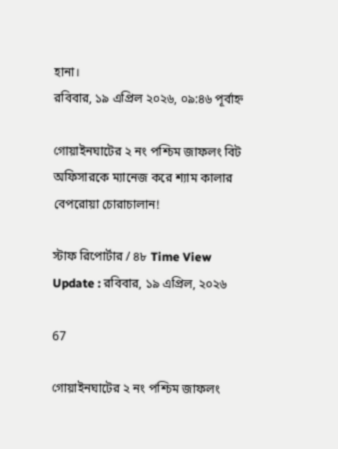হানা।
রবিবার, ১৯ এপ্রিল ২০২৬, ০৯:৪৬ পূর্বাহ্ন

গোয়াইনঘাটের ২ নং পশ্চিম জাফলং বিট অফিসারকে ম্যানেজ করে শ্যাম কালার বেপরোয়া চোরাচালান!

স্টাফ রিপোর্টার / ৪৮ Time View
Update : রবিবার, ১৯ এপ্রিল, ২০২৬

67

গোয়াইনঘাটের ২ নং পশ্চিম জাফলং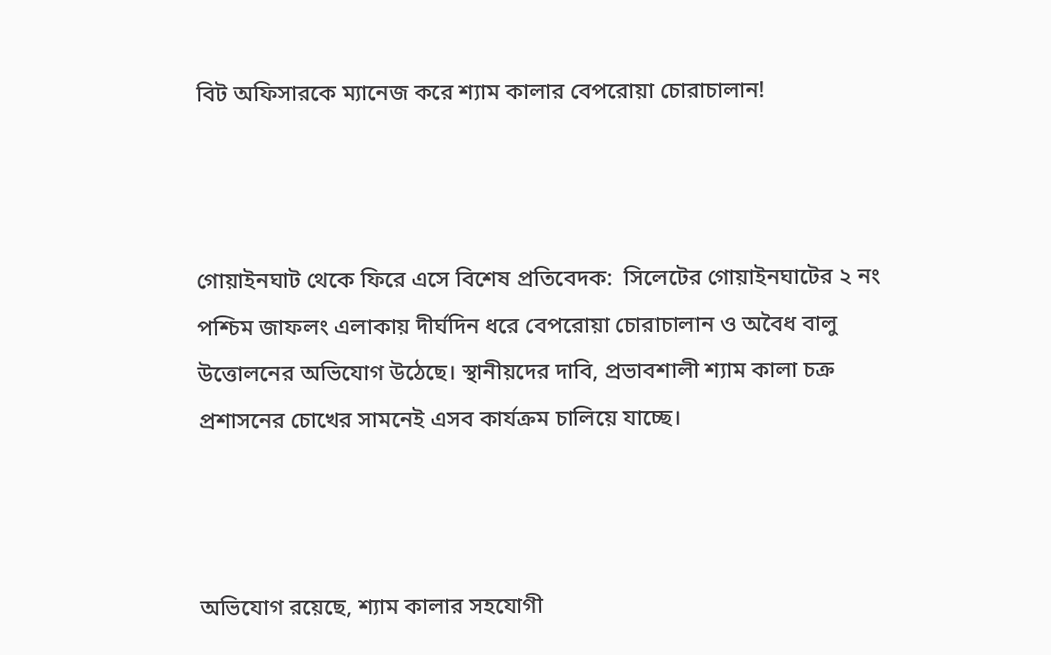বিট অফিসারকে ম্যানেজ করে শ্যাম কালার বেপরোয়া চোরাচালান!



গোয়াইনঘাট থেকে ফিরে এসে বিশেষ প্রতিবেদক:  সিলেটের গোয়াইনঘাটের ২ নং পশ্চিম জাফলং এলাকায় দীর্ঘদিন ধরে বেপরোয়া চোরাচালান ও অবৈধ বালু উত্তোলনের অভিযোগ উঠেছে। স্থানীয়দের দাবি, প্রভাবশালী শ্যাম কালা চক্র প্রশাসনের চোখের সামনেই এসব কার্যক্রম চালিয়ে যাচ্ছে।



অভিযোগ রয়েছে, শ্যাম কালার সহযোগী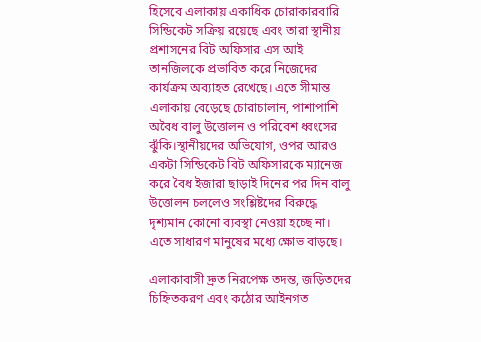হিসেবে এলাকায় একাধিক চোরাকারবারি সিন্ডিকেট সক্রিয় রয়েছে এবং তারা স্থানীয় প্রশাসনের বিট অফিসার এস আই তানজিলকে প্রভাবিত করে নিজেদের কার্যক্রম অব্যাহত রেখেছে। এতে সীমান্ত এলাকায় বেড়েছে চোরাচালান, পাশাপাশি অবৈধ বালু উত্তোলন ও পরিবেশ ধ্বংসের ঝুঁকি।স্থানীয়দের অভিযোগ, ওপর আরও একটা সিন্ডিকেট বিট অফিসারকে ম্যানেজ করে বৈধ ইজারা ছাড়াই দিনের পর দিন বালু উত্তোলন চললেও সংশ্লিষ্টদের বিরুদ্ধে দৃশ্যমান কোনো ব্যবস্থা নেওয়া হচ্ছে না। এতে সাধারণ মানুষের মধ্যে ক্ষোভ বাড়ছে।

এলাকাবাসী দ্রুত নিরপেক্ষ তদন্ত, জড়িতদের চিহ্নিতকরণ এবং কঠোর আইনগত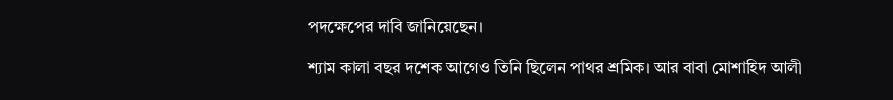পদক্ষেপের দাবি জানিয়েছেন।

শ্যাম কালা বছর দশেক আগেও তিনি ছিলেন পাথর শ্রমিক। আর বাবা মোশাহিদ আলী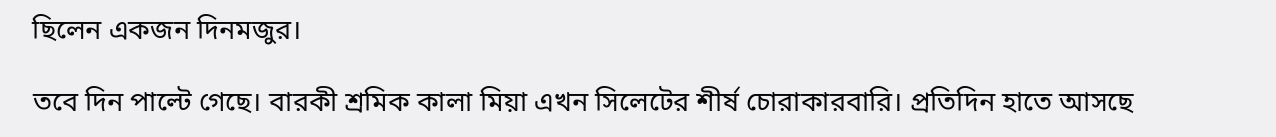ছিলেন একজন দিনমজুর।

তবে দিন পাল্টে গেছে। বারকী শ্রমিক কালা মিয়া এখন সিলেটের শীর্ষ চোরাকারবারি। প্রতিদিন হাতে আসছে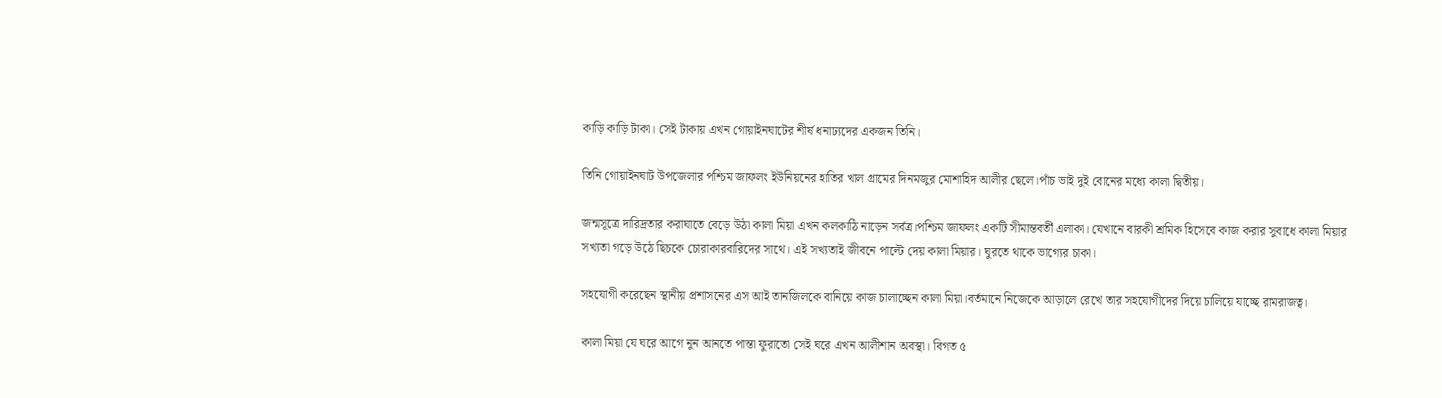কাড়ি কাড়ি টাকা। সেই টাকায় এখন গোয়াইনঘাটের শীর্ষ ধনাঢ্যদের একজন তিনি।

তিনি গোয়াইনঘাট উপজেলার পশ্চিম জাফলং ইউনিয়নের হাতির খাল গ্রামের দিনমজুর মোশাহিদ আলীর ছেলে।পাঁচ ভাই দুই বোনের মধ্যে কালা দ্বিতীয়।

জন্মসূত্রে দারিদ্রতার করাঘাতে বেড়ে উঠা কালা মিয়া এখন কলকাঠি নাড়েন সর্বত্র।পশ্চিম জাফলং একটি সীমান্তবর্তী এলাকা। যেখানে বারকী শ্রমিক হিসেবে কাজ করার সুবাধে কালা মিয়ার সখ্যতা গড়ে উঠে ছিচকে চোরাকারবারিদের সাথে। এই সখ্যতাই জীবনে পাল্টে দেয় কালা মিয়ার। ঘুরতে থাকে ভাগ্যের চাকা।

সহযোগী করেছেন স্থানীয় প্রশাসনের এস আই তানজিলকে বানিয়ে কাজ চালাচ্ছেন কালা মিয়া।বর্তমানে নিজেকে আড়ালে রেখে তার সহযোগীদের দিয়ে চালিয়ে যাচ্ছে রামরাজত্ব।

কালা মিয়া যে ঘরে আগে নুন আনতে পান্তা ফুরাতো সেই ঘরে এখন আলীশান অবস্থা। বিগত ৫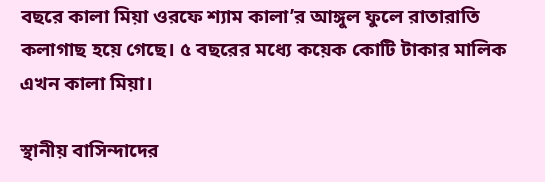বছরে কালা মিয়া ওরফে শ্যাম কালা’র আঙ্গুল ফুলে রাতারাতি কলাগাছ হয়ে গেছে। ৫ বছরের মধ্যে কয়েক কোটি টাকার মালিক এখন কালা মিয়া।

স্থানীয় বাসিন্দাদের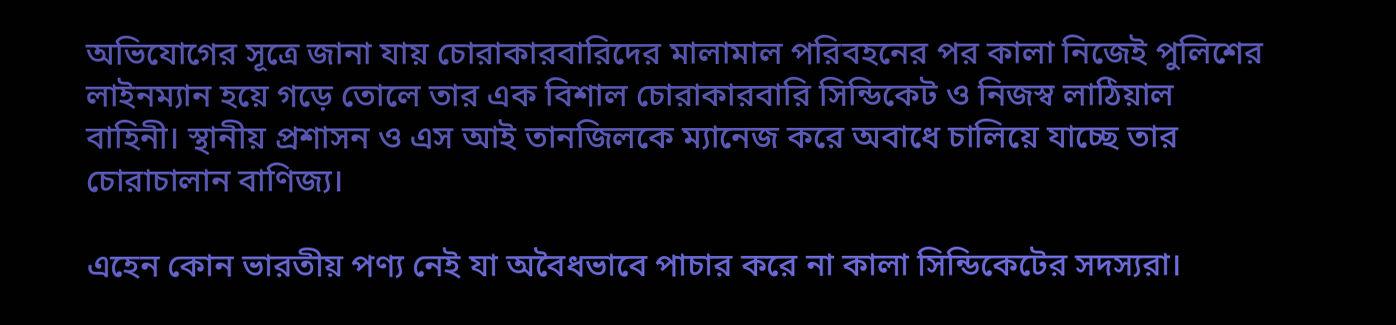অভিযোগের সূত্রে জানা যায় চোরাকারবারিদের মালামাল পরিবহনের পর কালা নিজেই পুলিশের লাইনম্যান হয়ে গড়ে তোলে তার এক বিশাল চোরাকারবারি সিন্ডিকেট ও নিজস্ব লাঠিয়াল বাহিনী। স্থানীয় প্রশাসন ও এস আই তানজিলকে ম্যানেজ করে অবাধে চালিয়ে যাচ্ছে তার চোরাচালান বাণিজ্য।

এহেন কোন ভারতীয় পণ্য নেই যা অবৈধভাবে পাচার করে না কালা সিন্ডিকেটের সদস্যরা।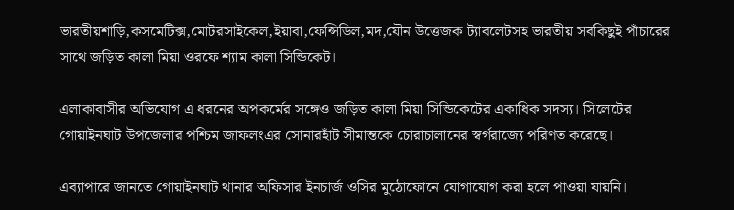ভারতীয়শাড়ি,কসমেটিক্স,মোটরসাইকেল,ইয়াবা,ফেন্সিডিল,মদ,যৌন উত্তেজক ট্যাবলেটসহ ভারতীয় সবকিছুই পাঁচারের সাথে জড়িত কালা মিয়া ওরফে শ্যাম কালা সিন্ডিকেট।

এলাকাবাসীর অভিযোগ এ ধরনের অপকর্মের সঙ্গেও জড়িত কালা মিয়া সিন্ডিকেটের একাধিক সদস্য। সিলেটের গোয়াইনঘাট উপজেলার পশ্চিম জাফলংএর সোনারহাঁট সীমান্তকে চোরাচালানের স্বর্গরাজ্যে পরিণত করেছে।

এব্যাপারে জানতে গোয়াইনঘাট থানার অফিসার ইনচার্জ ওসির মুঠোফোনে যোগাযোগ করা হলে পাওয়া যায়নি।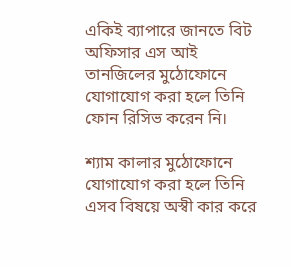একিই ব্যাপারে জানতে বিট অফিসার এস আই তানজিলের মুঠোফোনে যোগাযোগ করা হলে তিনি ফোন রিসিভ করেন নি।

শ্যাম কালার মুঠোফোনে যোগাযোগ করা হলে তিনি এসব বিষয়ে অস্বী কার করে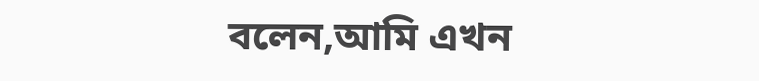বলেন,আমি এখন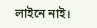লাইনে নাই।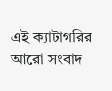এই ক্যাটাগরির আরো সংবাদ